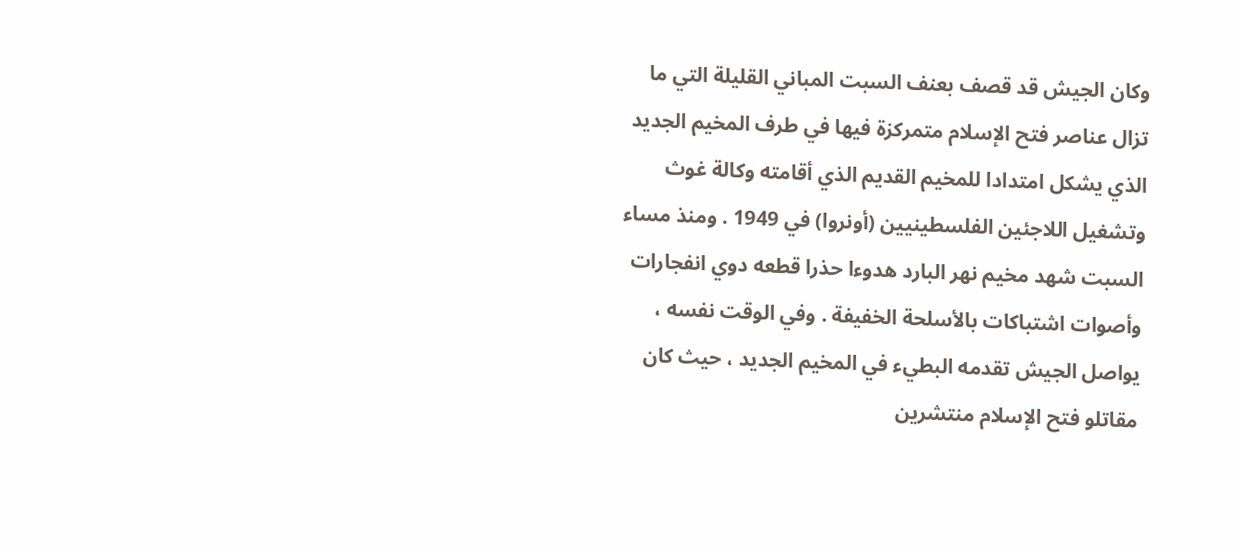وكان الجيش قد قصف بعنف السبت المباني القليلة التي ما تزال عناصر فتح الإسلام متمركزة فيها في طرف المخيم الجديد الذي يشكل امتدادا للمخيم القديم الذي أقامته وكالة غوث وتشغيل اللاجئين الفلسطينيين (أونروا) في 1949 . ومنذ مساء السبت شهد مخيم نهر البارد هدوءا حذرا قطعه دوي انفجارات وأصوات اشتباكات بالأسلحة الخفيفة . وفي الوقت نفسه ، يواصل الجيش تقدمه البطيء في المخيم الجديد ، حيث كان مقاتلو فتح الإسلام منتشرين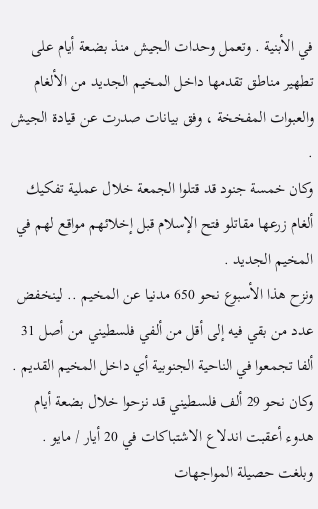في الأبنية . وتعمل وحدات الجيش منذ بضعة أيام على تطهير مناطق تقدمها داخل المخيم الجديد من الألغام والعبوات المفخخة ، وفق بيانات صدرت عن قيادة الجيش .
وكان خمسة جنود قد قتلوا الجمعة خلال عملية تفكيك ألغام زرعها مقاتلو فتح الإسلام قبل إخلائهم مواقع لهم في المخيم الجديد .
ونزح هذا الأسبوع نحو 650 مدنيا عن المخيم .. لينخفض عدد من بقي فيه إلى أقل من ألفي فلسطيني من أصل 31 ألفا تجمعوا في الناحية الجنوبية أي داخل المخيم القديم . وكان نحو 29 ألف فلسطيني قد نزحوا خلال بضعة أيام هدوء أعقبت اندلاع الاشتباكات في 20 أيار / مايو .
وبلغت حصيلة المواجهات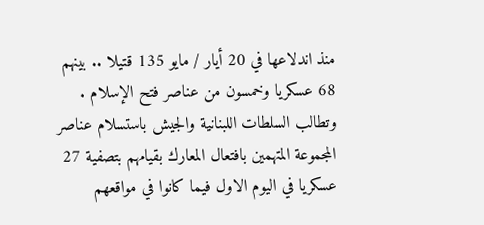منذ اندلاعها في 20 أيار / مايو 135 قتيلا .. بينهم 68 عسكريا وخمسون من عناصر فتح الإسلام . وتطالب السلطات اللبنانية والجيش باستسلام عناصر المجموعة المتهمين بافتعال المعارك بقيامهم بتصفية 27 عسكريا في اليوم الاول فيما كانوا في مواقعهم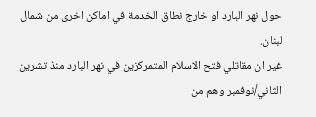حول نهر البارد او خارج نطاق الخدمة في اماكن اخرى من شمال لبنان.
غير ان مقاتلي فتح الاسلام المتمركزين في نهر البارد منذ تشرين الثاني/نوفمبر وهم من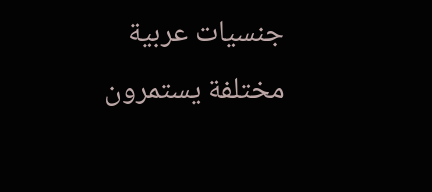جنسيات عربية مختلفة يستمرون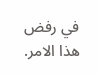في رفض هذا الامر.